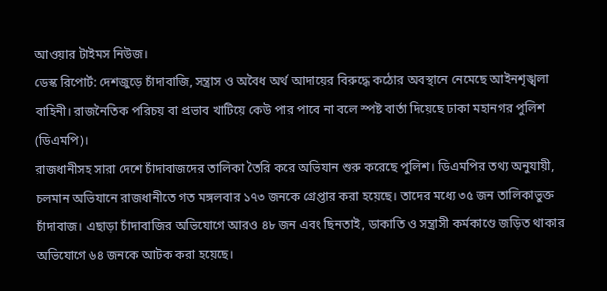আওয়ার টাইমস নিউজ।
ডেস্ক রিপোর্ট: দেশজুড়ে চাঁদাবাজি, সন্ত্রাস ও অবৈধ অর্থ আদায়ের বিরুদ্ধে কঠোর অবস্থানে নেমেছে আইনশৃঙ্খলা বাহিনী। রাজনৈতিক পরিচয় বা প্রভাব খাটিয়ে কেউ পার পাবে না বলে স্পষ্ট বার্তা দিয়েছে ঢাকা মহানগর পুলিশ (ডিএমপি)।
রাজধানীসহ সারা দেশে চাঁদাবাজদের তালিকা তৈরি করে অভিযান শুরু করেছে পুলিশ। ডিএমপির তথ্য অনুযায়ী, চলমান অভিযানে রাজধানীতে গত মঙ্গলবার ১৭৩ জনকে গ্রেপ্তার করা হয়েছে। তাদের মধ্যে ৩৫ জন তালিকাভুক্ত চাঁদাবাজ। এছাড়া চাঁদাবাজির অভিযোগে আরও ৪৮ জন এবং ছিনতাই, ডাকাতি ও সন্ত্রাসী কর্মকাণ্ডে জড়িত থাকার অভিযোগে ৬৪ জনকে আটক করা হয়েছে।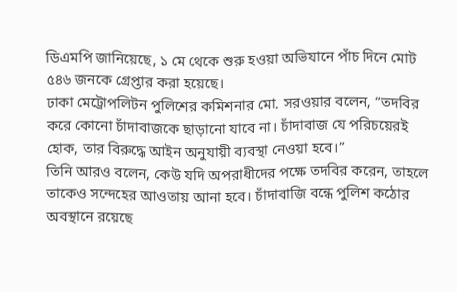ডিএমপি জানিয়েছে, ১ মে থেকে শুরু হওয়া অভিযানে পাঁচ দিনে মোট ৫৪৬ জনকে গ্রেপ্তার করা হয়েছে।
ঢাকা মেট্রোপলিটন পুলিশের কমিশনার মো. সরওয়ার বলেন, “তদবির করে কোনো চাঁদাবাজকে ছাড়ানো যাবে না। চাঁদাবাজ যে পরিচয়েরই হোক, তার বিরুদ্ধে আইন অনুযায়ী ব্যবস্থা নেওয়া হবে।”
তিনি আরও বলেন, কেউ যদি অপরাধীদের পক্ষে তদবির করেন, তাহলে তাকেও সন্দেহের আওতায় আনা হবে। চাঁদাবাজি বন্ধে পুলিশ কঠোর অবস্থানে রয়েছে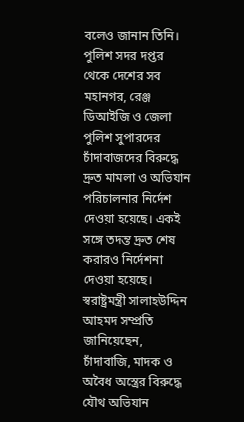বলেও জানান তিনি।
পুলিশ সদর দপ্তর থেকে দেশের সব মহানগর, রেঞ্জ ডিআইজি ও জেলা পুলিশ সুপারদের চাঁদাবাজদের বিরুদ্ধে দ্রুত মামলা ও অভিযান পরিচালনার নির্দেশ দেওয়া হয়েছে। একই সঙ্গে তদন্ত দ্রুত শেষ করারও নির্দেশনা দেওয়া হয়েছে।
স্বরাষ্ট্রমন্ত্রী সালাহউদ্দিন আহমদ সম্প্রতি জানিয়েছেন, চাঁদাবাজি, মাদক ও অবৈধ অস্ত্রের বিরুদ্ধে যৌথ অভিযান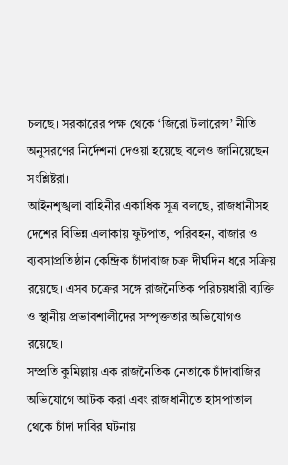চলছে। সরকারের পক্ষ থেকে ‘জিরো টলারেন্স’ নীতি অনুসরণের নির্দেশনা দেওয়া হয়েছে বলেও জানিয়েছেন সংশ্লিষ্টরা।
আইনশৃঙ্খলা বাহিনীর একাধিক সূত্র বলছে, রাজধানীসহ দেশের বিভিন্ন এলাকায় ফুটপাত, পরিবহন, বাজার ও ব্যবসাপ্রতিষ্ঠান কেন্দ্রিক চাঁদাবাজ চক্র দীর্ঘদিন ধরে সক্রিয় রয়েছে। এসব চক্রের সঙ্গে রাজনৈতিক পরিচয়ধারী ব্যক্তি ও স্থানীয় প্রভাবশালীদের সম্পৃক্ততার অভিযোগও রয়েছে।
সম্প্রতি কুমিল্লায় এক রাজনৈতিক নেতাকে চাঁদাবাজির অভিযোগে আটক করা এবং রাজধানীতে হাসপাতাল থেকে চাঁদা দাবির ঘটনায়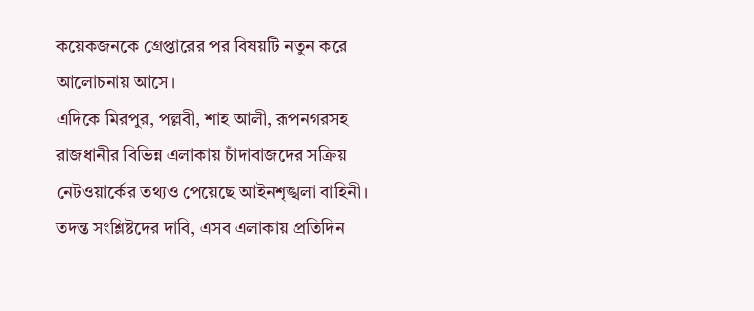কয়েকজনকে গ্রেপ্তারের পর বিষয়টি নতুন করে আলোচনায় আসে।
এদিকে মিরপুর, পল্লবী, শাহ আলী, রূপনগরসহ রাজধানীর বিভিন্ন এলাকায় চাঁদাবাজদের সক্রিয় নেটওয়ার্কের তথ্যও পেয়েছে আইনশৃঙ্খলা বাহিনী। তদন্ত সংশ্লিষ্টদের দাবি, এসব এলাকায় প্রতিদিন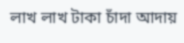লাখ লাখ টাকা চাঁদা আদায়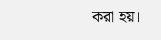করা হয়।